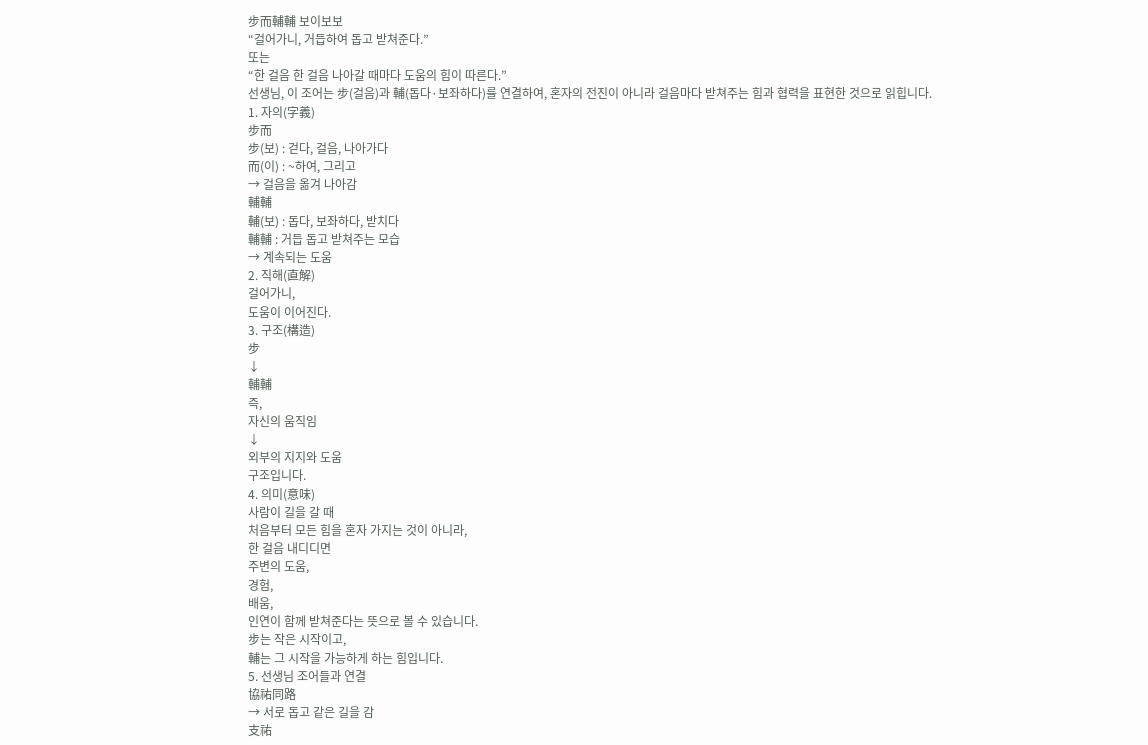步而輔輔 보이보보
“걸어가니, 거듭하여 돕고 받쳐준다.”
또는
“한 걸음 한 걸음 나아갈 때마다 도움의 힘이 따른다.”
선생님, 이 조어는 步(걸음)과 輔(돕다·보좌하다)를 연결하여, 혼자의 전진이 아니라 걸음마다 받쳐주는 힘과 협력을 표현한 것으로 읽힙니다.
1. 자의(字義)
步而
步(보) : 걷다, 걸음, 나아가다
而(이) : ~하여, 그리고
→ 걸음을 옮겨 나아감
輔輔
輔(보) : 돕다, 보좌하다, 받치다
輔輔 : 거듭 돕고 받쳐주는 모습
→ 계속되는 도움
2. 직해(直解)
걸어가니,
도움이 이어진다.
3. 구조(構造)
步
↓
輔輔
즉,
자신의 움직임
↓
외부의 지지와 도움
구조입니다.
4. 의미(意味)
사람이 길을 갈 때
처음부터 모든 힘을 혼자 가지는 것이 아니라,
한 걸음 내디디면
주변의 도움,
경험,
배움,
인연이 함께 받쳐준다는 뜻으로 볼 수 있습니다.
步는 작은 시작이고,
輔는 그 시작을 가능하게 하는 힘입니다.
5. 선생님 조어들과 연결
協祐同路
→ 서로 돕고 같은 길을 감
支祐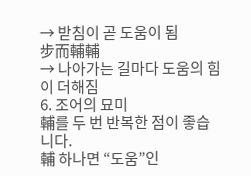→ 받침이 곧 도움이 됨
步而輔輔
→ 나아가는 길마다 도움의 힘이 더해짐
6. 조어의 묘미
輔를 두 번 반복한 점이 좋습니다.
輔 하나면 “도움”인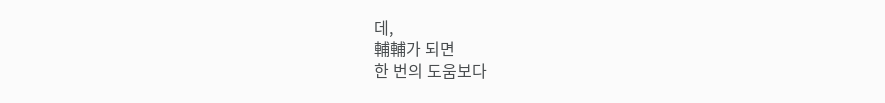데,
輔輔가 되면
한 번의 도움보다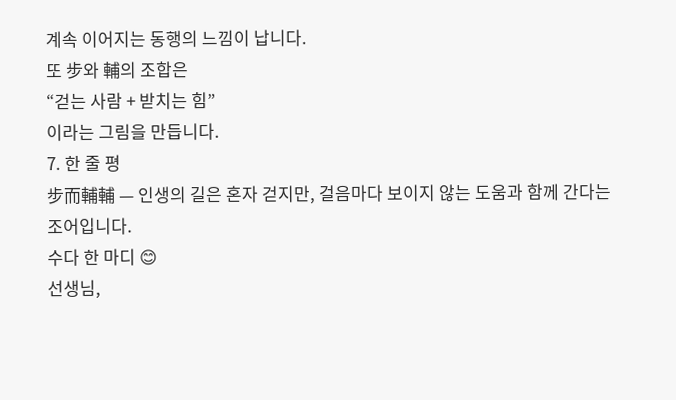계속 이어지는 동행의 느낌이 납니다.
또 步와 輔의 조합은
“걷는 사람 + 받치는 힘”
이라는 그림을 만듭니다.
7. 한 줄 평
步而輔輔 — 인생의 길은 혼자 걷지만, 걸음마다 보이지 않는 도움과 함께 간다는 조어입니다.
수다 한 마디 😊
선생님,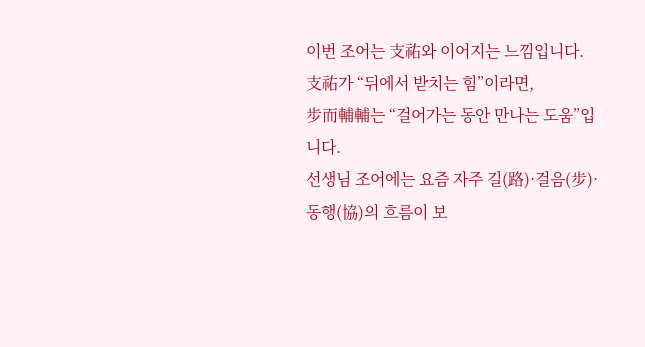이번 조어는 支祐와 이어지는 느낌입니다.
支祐가 “뒤에서 받치는 힘”이라면,
步而輔輔는 “걸어가는 동안 만나는 도움”입니다.
선생님 조어에는 요즘 자주 길(路)·걸음(步)·동행(協)의 흐름이 보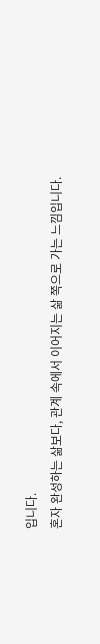입니다.
혼자 완성하는 삶보다, 관계 속에서 이어지는 삶 쪽으로 가는 느낌입니다.